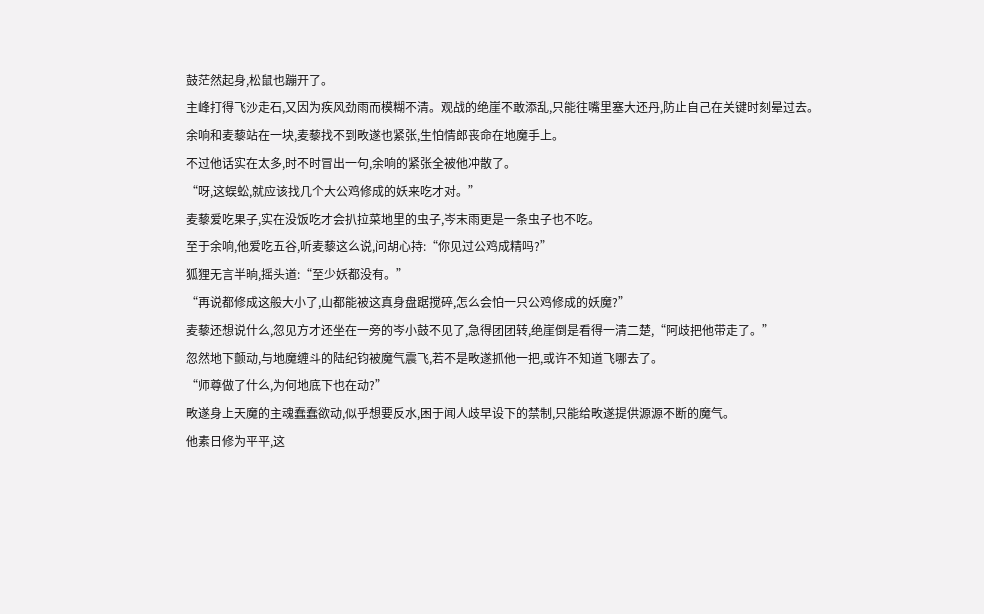鼓茫然起身,松鼠也蹦开了。
主峰打得飞沙走石,又因为疾风劲雨而模糊不清。观战的绝崖不敢添乱,只能往嘴里塞大还丹,防止自己在关键时刻晕过去。
余响和麦藜站在一块,麦藜找不到畋遂也紧张,生怕情郎丧命在地魔手上。
不过他话实在太多,时不时冒出一句,余响的紧张全被他冲散了。
“呀,这蜈蚣,就应该找几个大公鸡修成的妖来吃才对。”
麦藜爱吃果子,实在没饭吃才会扒拉菜地里的虫子,岑末雨更是一条虫子也不吃。
至于余响,他爱吃五谷,听麦藜这么说,问胡心持:“你见过公鸡成精吗?”
狐狸无言半晌,摇头道:“至少妖都没有。”
“再说都修成这般大小了,山都能被这真身盘踞搅碎,怎么会怕一只公鸡修成的妖魔?”
麦藜还想说什么,忽见方才还坐在一旁的岑小鼓不见了,急得团团转,绝崖倒是看得一清二楚,“阿歧把他带走了。”
忽然地下颤动,与地魔缠斗的陆纪钧被魔气震飞,若不是畋遂抓他一把,或许不知道飞哪去了。
“师尊做了什么,为何地底下也在动?”
畋遂身上天魔的主魂蠢蠢欲动,似乎想要反水,困于闻人歧早设下的禁制,只能给畋遂提供源源不断的魔气。
他素日修为平平,这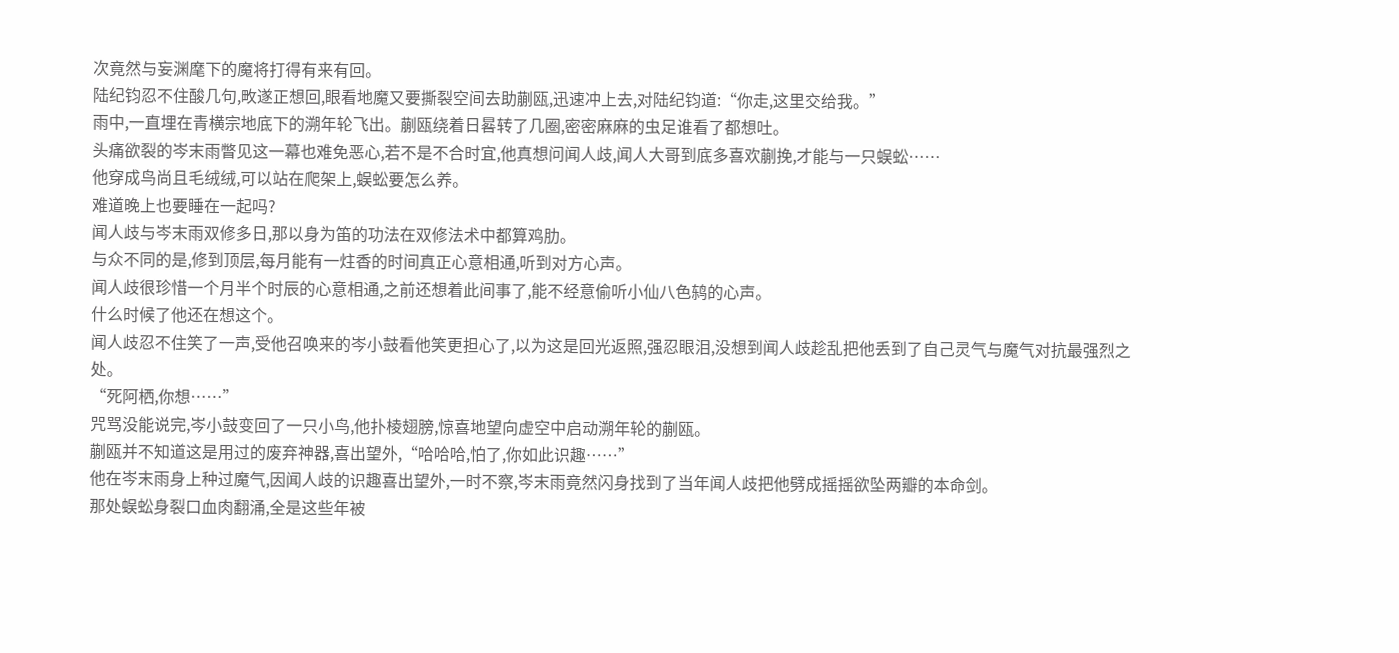次竟然与妄渊麾下的魔将打得有来有回。
陆纪钧忍不住酸几句,畋遂正想回,眼看地魔又要撕裂空间去助蒯瓯,迅速冲上去,对陆纪钧道:“你走,这里交给我。”
雨中,一直埋在青横宗地底下的溯年轮飞出。蒯瓯绕着日晷转了几圈,密密麻麻的虫足谁看了都想吐。
头痛欲裂的岑末雨瞥见这一幕也难免恶心,若不是不合时宜,他真想问闻人歧,闻人大哥到底多喜欢蒯挽,才能与一只蜈蚣……
他穿成鸟尚且毛绒绒,可以站在爬架上,蜈蚣要怎么养。
难道晚上也要睡在一起吗?
闻人歧与岑末雨双修多日,那以身为笛的功法在双修法术中都算鸡肋。
与众不同的是,修到顶层,每月能有一炷香的时间真正心意相通,听到对方心声。
闻人歧很珍惜一个月半个时辰的心意相通,之前还想着此间事了,能不经意偷听小仙八色鸫的心声。
什么时候了他还在想这个。
闻人歧忍不住笑了一声,受他召唤来的岑小鼓看他笑更担心了,以为这是回光返照,强忍眼泪,没想到闻人歧趁乱把他丢到了自己灵气与魔气对抗最强烈之处。
“死阿栖,你想……”
咒骂没能说完,岑小鼓变回了一只小鸟,他扑棱翅膀,惊喜地望向虚空中启动溯年轮的蒯瓯。
蒯瓯并不知道这是用过的废弃神器,喜出望外,“哈哈哈,怕了,你如此识趣……”
他在岑末雨身上种过魔气,因闻人歧的识趣喜出望外,一时不察,岑末雨竟然闪身找到了当年闻人歧把他劈成摇摇欲坠两瓣的本命剑。
那处蜈蚣身裂口血肉翻涌,全是这些年被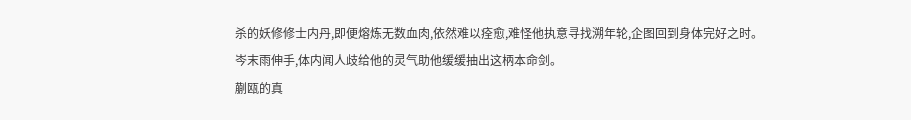杀的妖修修士内丹,即便熔炼无数血肉,依然难以痊愈,难怪他执意寻找溯年轮,企图回到身体完好之时。
岑末雨伸手,体内闻人歧给他的灵气助他缓缓抽出这柄本命剑。
蒯瓯的真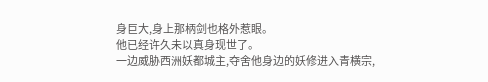身巨大,身上那柄剑也格外惹眼。
他已经许久未以真身现世了。
一边威胁西洲妖都城主,夺舍他身边的妖修进入青横宗,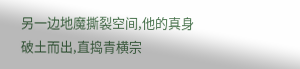另一边地魔撕裂空间,他的真身破土而出,直捣青横宗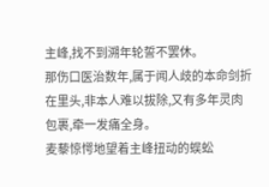主峰,找不到溯年轮誓不罢休。
那伤口医治数年,属于闻人歧的本命剑折在里头,非本人难以拔除,又有多年灵肉包裹,牵一发痛全身。
麦藜惊愕地望着主峰扭动的蜈蚣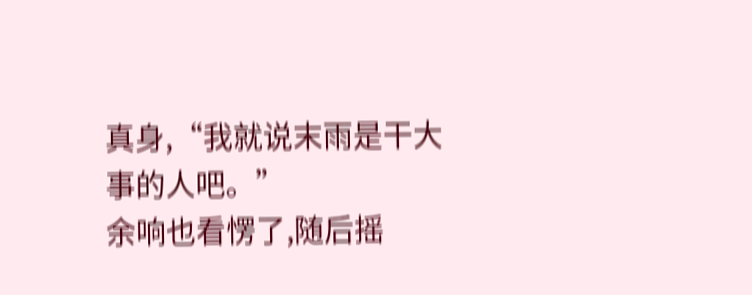真身,“我就说末雨是干大事的人吧。”
余响也看愣了,随后摇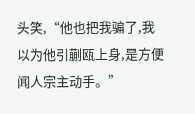头笑,“他也把我骗了,我以为他引蒯瓯上身,是方便闻人宗主动手。”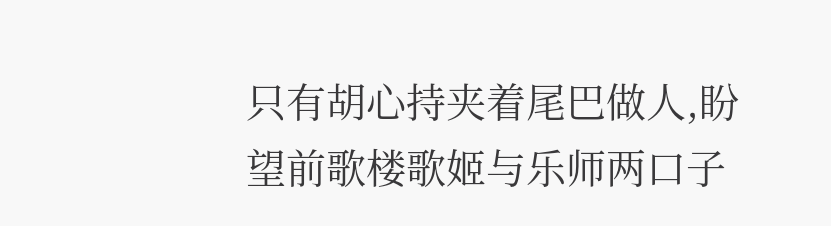只有胡心持夹着尾巴做人,盼望前歌楼歌姬与乐师两口子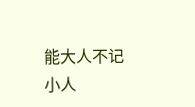能大人不记小人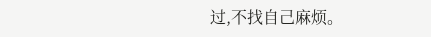过,不找自己麻烦。